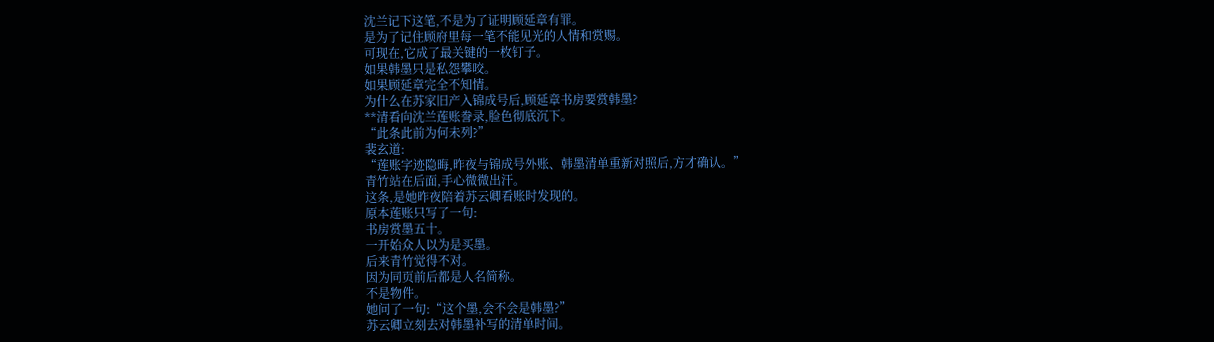沈兰记下这笔,不是为了证明顾延章有罪。
是为了记住顾府里每一笔不能见光的人情和赏赐。
可现在,它成了最关键的一枚钉子。
如果韩墨只是私怨攀咬。
如果顾延章完全不知情。
为什么在苏家旧产入锦成号后,顾延章书房要赏韩墨?
**清看向沈兰莲账誊录,脸色彻底沉下。
“此条此前为何未列?”
裴玄道:
“莲账字迹隐晦,昨夜与锦成号外账、韩墨清单重新对照后,方才确认。”
青竹站在后面,手心微微出汗。
这条,是她昨夜陪着苏云卿看账时发现的。
原本莲账只写了一句:
书房赏墨五十。
一开始众人以为是买墨。
后来青竹觉得不对。
因为同页前后都是人名简称。
不是物件。
她问了一句:“这个墨,会不会是韩墨?”
苏云卿立刻去对韩墨补写的清单时间。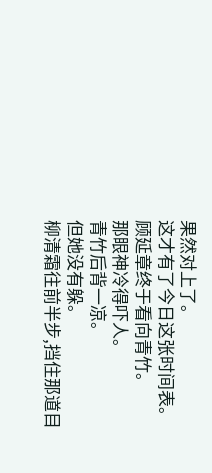果然对上了。
这才有了今日这张时间表。
顾延章终于看向青竹。
那眼神冷得吓人。
青竹后背一凉。
但她没有躲。
柳清霜往前半步,挡住那道目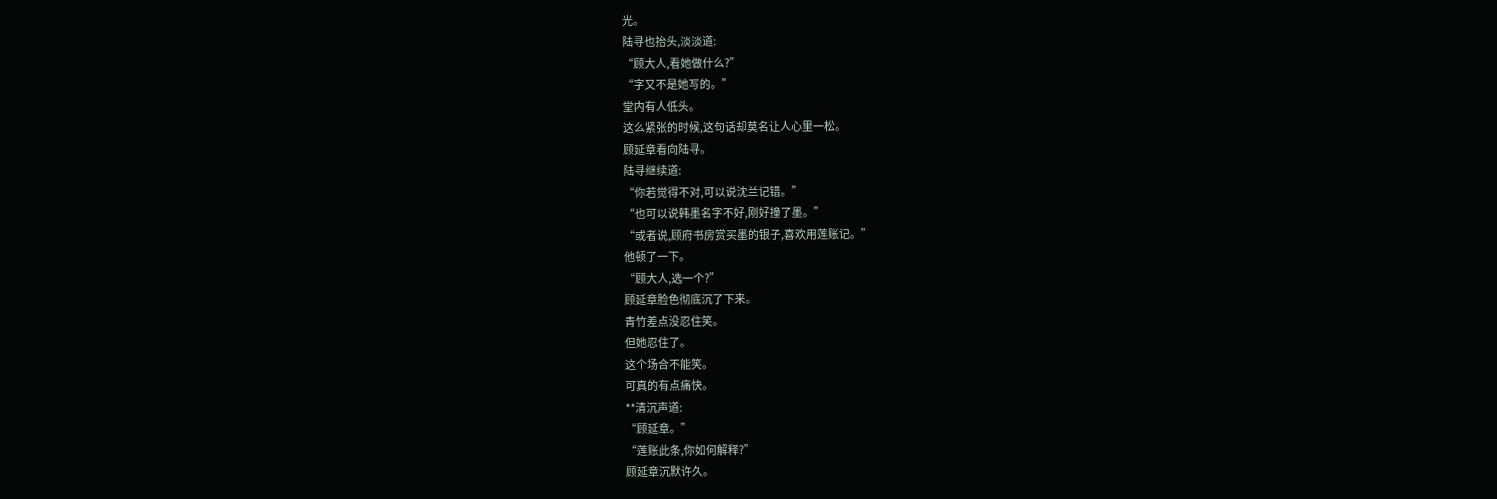光。
陆寻也抬头,淡淡道:
“顾大人,看她做什么?”
“字又不是她写的。”
堂内有人低头。
这么紧张的时候,这句话却莫名让人心里一松。
顾延章看向陆寻。
陆寻继续道:
“你若觉得不对,可以说沈兰记错。”
“也可以说韩墨名字不好,刚好撞了墨。”
“或者说,顾府书房赏买墨的银子,喜欢用莲账记。”
他顿了一下。
“顾大人,选一个?”
顾延章脸色彻底沉了下来。
青竹差点没忍住笑。
但她忍住了。
这个场合不能笑。
可真的有点痛快。
**清沉声道:
“顾延章。”
“莲账此条,你如何解释?”
顾延章沉默许久。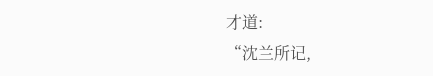才道:
“沈兰所记,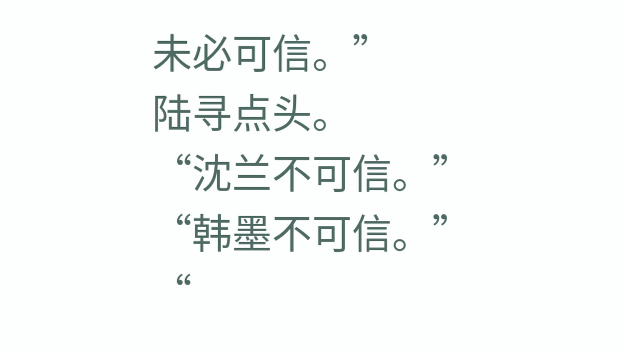未必可信。”
陆寻点头。
“沈兰不可信。”
“韩墨不可信。”
“